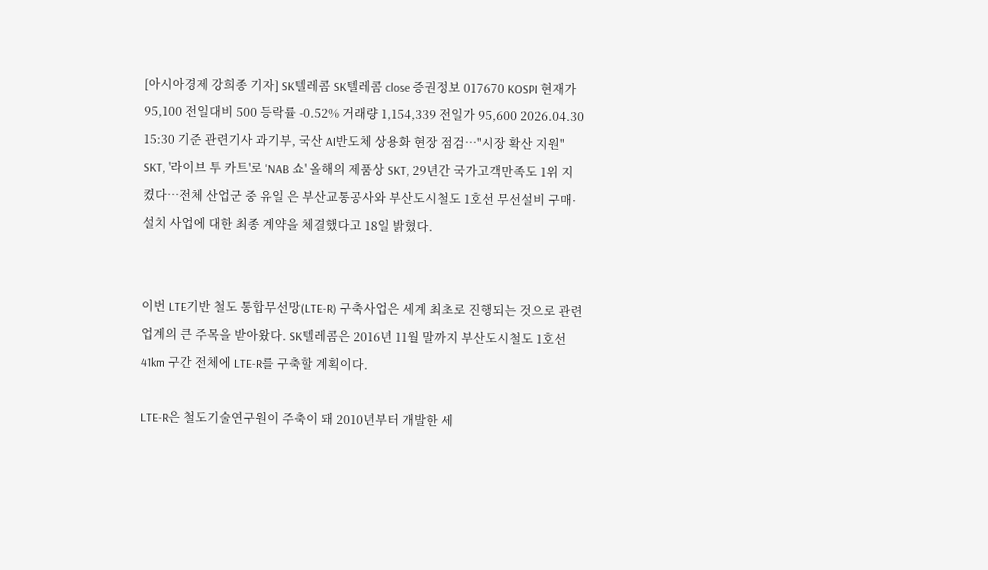[아시아경제 강희종 기자] SK텔레콤 SK텔레콤 close 증권정보 017670 KOSPI 현재가 95,100 전일대비 500 등락률 -0.52% 거래량 1,154,339 전일가 95,600 2026.04.30 15:30 기준 관련기사 과기부, 국산 AI반도체 상용화 현장 점검…"시장 확산 지원" SKT, '라이브 투 카트'로 'NAB 쇼' 올해의 제품상 SKT, 29년간 국가고객만족도 1위 지켰다…전체 산업군 중 유일 은 부산교통공사와 부산도시철도 1호선 무선설비 구매·설치 사업에 대한 최종 계약을 체결했다고 18일 밝혔다.


이번 LTE기반 철도 통합무선망(LTE-R) 구축사업은 세계 최초로 진행되는 것으로 관련 업계의 큰 주목을 받아왔다. SK텔레콤은 2016년 11월 말까지 부산도시철도 1호선 41km 구간 전체에 LTE-R를 구축할 계획이다.

LTE-R은 철도기술연구원이 주축이 돼 2010년부터 개발한 세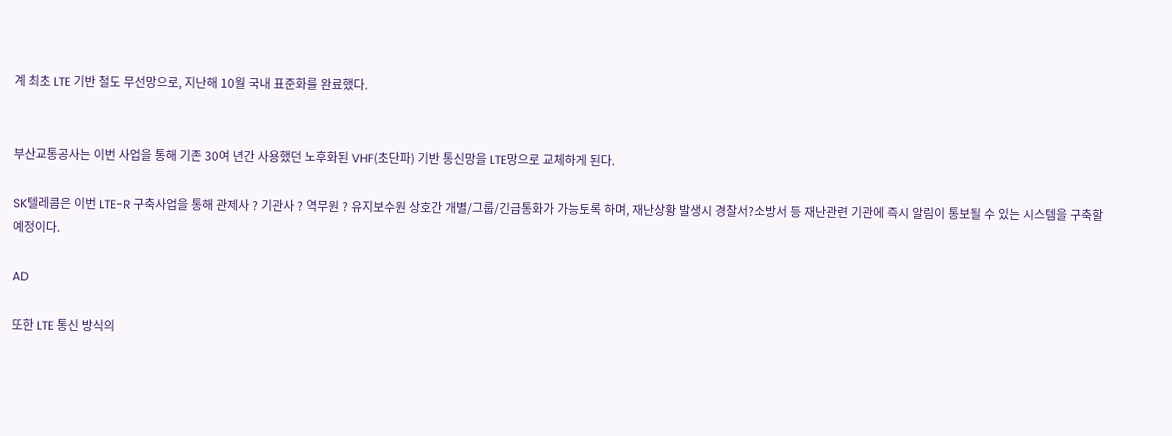계 최초 LTE 기반 철도 무선망으로, 지난해 10월 국내 표준화를 완료했다.


부산교통공사는 이번 사업을 통해 기존 30여 년간 사용했던 노후화된 VHF(초단파) 기반 통신망을 LTE망으로 교체하게 된다.

SK텔레콤은 이번 LTE-R 구축사업을 통해 관제사 ? 기관사 ? 역무원 ? 유지보수원 상호간 개별/그룹/긴급통화가 가능토록 하며, 재난상황 발생시 경찰서?소방서 등 재난관련 기관에 즉시 알림이 통보될 수 있는 시스템을 구축할 예정이다.

AD

또한 LTE 통신 방식의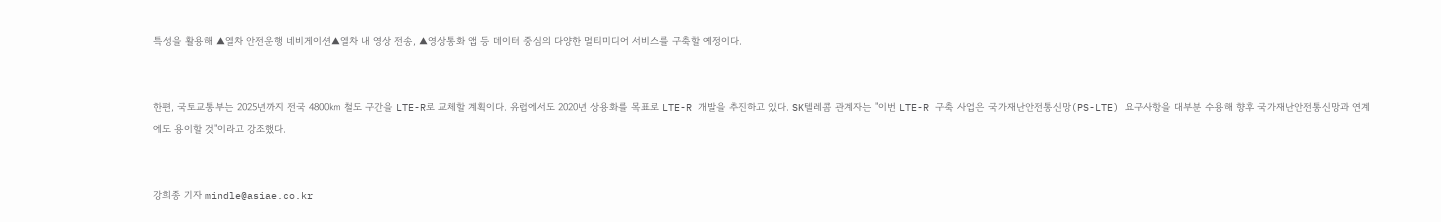특성을 활용해 ▲열차 안전운행 네비게이션▲열차 내 영상 전송, ▲영상통화 앱 등 데이터 중심의 다양한 멀티미디어 서비스를 구축할 예정이다.


한편, 국토교통부는 2025년까지 전국 4800㎞ 철도 구간을 LTE-R로 교체할 계획이다. 유럽에서도 2020년 상용화를 목표로 LTE-R 개발을 추진하고 있다. SK텔레콤 관계자는 "이번 LTE-R 구축 사업은 국가재난안전통신망(PS-LTE) 요구사항을 대부분 수용해 향후 국가재난안전통신망과 연계에도 용이할 것"이라고 강조했다.


강희종 기자 mindle@asiae.co.kr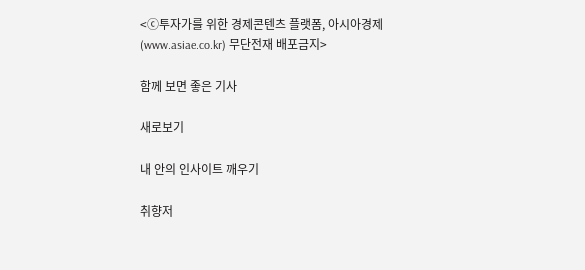<ⓒ투자가를 위한 경제콘텐츠 플랫폼, 아시아경제(www.asiae.co.kr) 무단전재 배포금지>

함께 보면 좋은 기사

새로보기

내 안의 인사이트 깨우기

취향저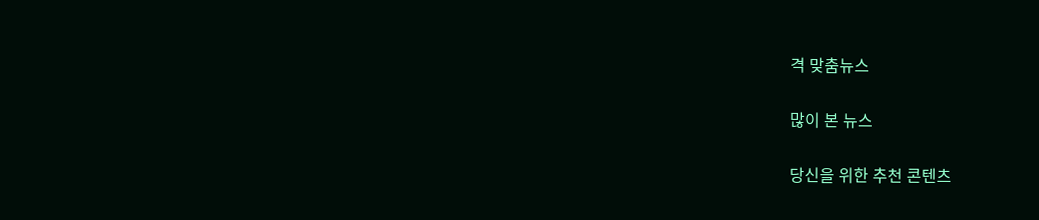격 맞춤뉴스

많이 본 뉴스

당신을 위한 추천 콘텐츠